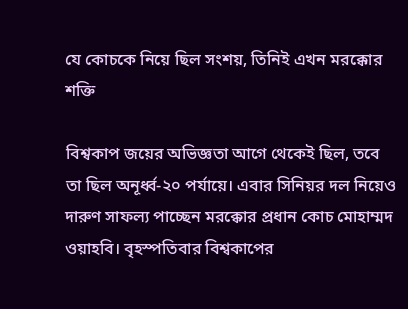যে কোচকে নিয়ে ছিল সংশয়, তিনিই এখন মরক্কোর শক্তি

বিশ্বকাপ জয়ের অভিজ্ঞতা আগে থেকেই ছিল, তবে তা ছিল অনূর্ধ্ব-২০ পর্যায়ে। এবার সিনিয়র দল নিয়েও দারুণ সাফল্য পাচ্ছেন মরক্কোর প্রধান কোচ মোহাম্মদ ওয়াহবি। বৃহস্পতিবার বিশ্বকাপের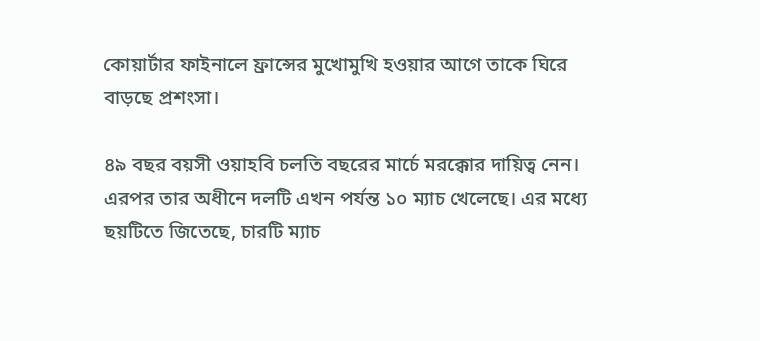কোয়ার্টার ফাইনালে ফ্রান্সের মুখোমুখি হওয়ার আগে তাকে ঘিরে বাড়ছে প্রশংসা।

৪৯ বছর বয়সী ওয়াহবি চলতি বছরের মার্চে মরক্কোর দায়িত্ব নেন। এরপর তার অধীনে দলটি এখন পর্যন্ত ১০ ম্যাচ খেলেছে। এর মধ্যে ছয়টিতে জিতেছে, চারটি ম্যাচ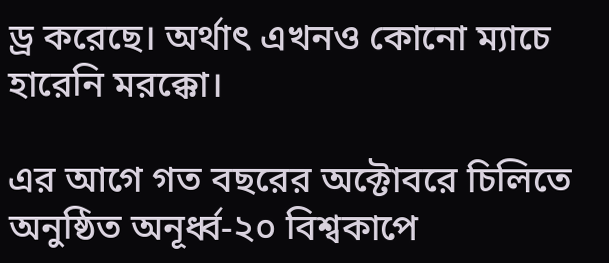ড্র করেছে। অর্থাৎ এখনও কোনো ম্যাচে হারেনি মরক্কো।

এর আগে গত বছরের অক্টোবরে চিলিতে অনুষ্ঠিত অনূর্ধ্ব-২০ বিশ্বকাপে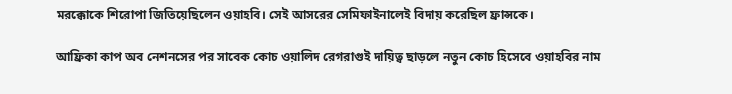মরক্কোকে শিরোপা জিতিয়েছিলেন ওয়াহবি। সেই আসরের সেমিফাইনালেই বিদায় করেছিল ফ্রান্সকে।

আফ্রিকা কাপ অব নেশনসের পর সাবেক কোচ ওয়ালিদ রেগরাগুই দায়িত্ব ছাড়লে নতুন কোচ হিসেবে ওয়াহবির নাম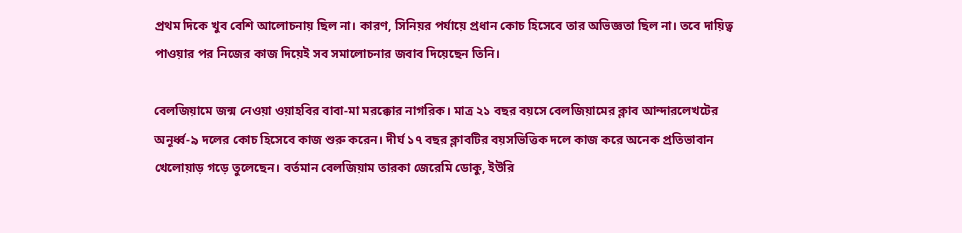প্রথম দিকে খুব বেশি আলোচনায় ছিল না। কারণ, সিনিয়র পর্যায়ে প্রধান কোচ হিসেবে তার অভিজ্ঞতা ছিল না। তবে দায়িত্ব পাওয়ার পর নিজের কাজ দিয়েই সব সমালোচনার জবাব দিয়েছেন তিনি।

বেলজিয়ামে জন্ম নেওয়া ওয়াহবির বাবা-মা মরক্কোর নাগরিক। মাত্র ২১ বছর বয়সে বেলজিয়ামের ক্লাব আন্দারলেখটের অনূর্ধ্ব-৯ দলের কোচ হিসেবে কাজ শুরু করেন। দীর্ঘ ১৭ বছর ক্লাবটির বয়সভিত্তিক দলে কাজ করে অনেক প্রতিভাবান খেলোয়াড় গড়ে তুলেছেন। বর্তমান বেলজিয়াম তারকা জেরেমি ডোকু, ইউরি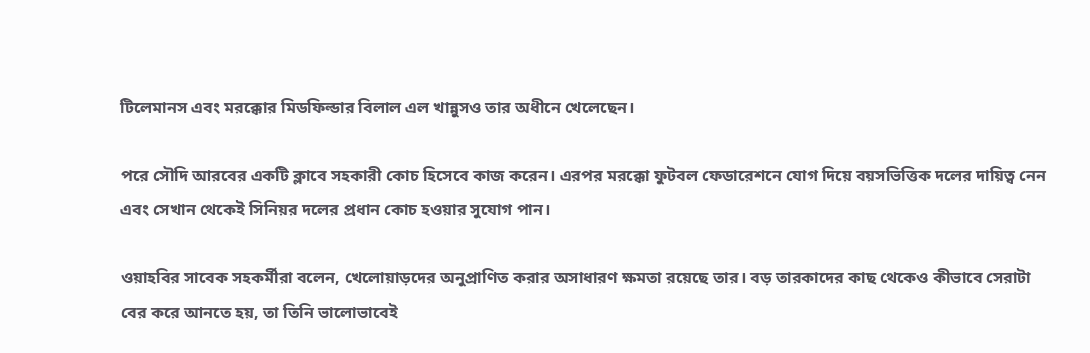টিলেমানস এবং মরক্কোর মিডফিল্ডার বিলাল এল খান্নুসও তার অধীনে খেলেছেন।

পরে সৌদি আরবের একটি ক্লাবে সহকারী কোচ হিসেবে কাজ করেন। এরপর মরক্কো ফুটবল ফেডারেশনে যোগ দিয়ে বয়সভিত্তিক দলের দায়িত্ব নেন এবং সেখান থেকেই সিনিয়র দলের প্রধান কোচ হওয়ার সুযোগ পান।

ওয়াহবির সাবেক সহকর্মীরা বলেন, খেলোয়াড়দের অনুপ্রাণিত করার অসাধারণ ক্ষমতা রয়েছে তার। বড় তারকাদের কাছ থেকেও কীভাবে সেরাটা বের করে আনতে হয়, তা তিনি ভালোভাবেই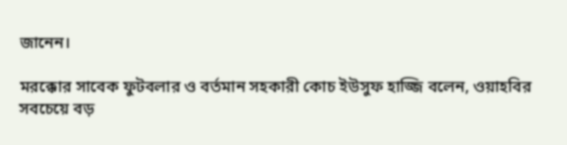জানেন।

মরক্কোর সাবেক ফুটবলার ও বর্তমান সহকারী কোচ ইউসুফ হাজ্জি বলেন, ওয়াহবির সবচেয়ে বড়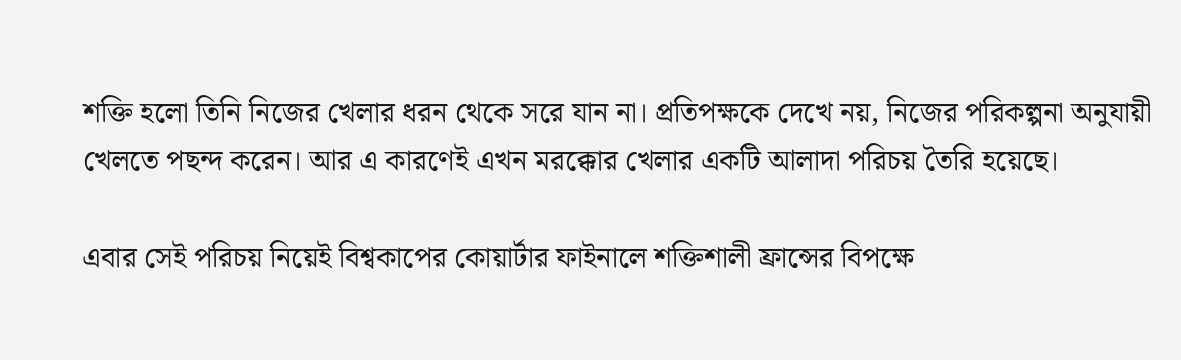শক্তি হলো তিনি নিজের খেলার ধরন থেকে সরে যান না। প্রতিপক্ষকে দেখে নয়, নিজের পরিকল্পনা অনুযায়ী খেলতে পছন্দ করেন। আর এ কারণেই এখন মরক্কোর খেলার একটি আলাদা পরিচয় তৈরি হয়েছে।

এবার সেই পরিচয় নিয়েই বিশ্বকাপের কোয়ার্টার ফাইনালে শক্তিশালী ফ্রান্সের বিপক্ষে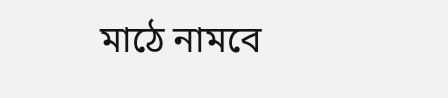মাঠে নামবে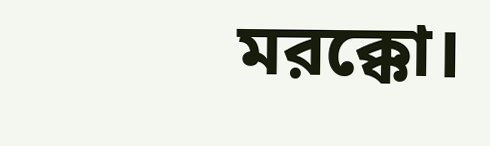মরক্কো।